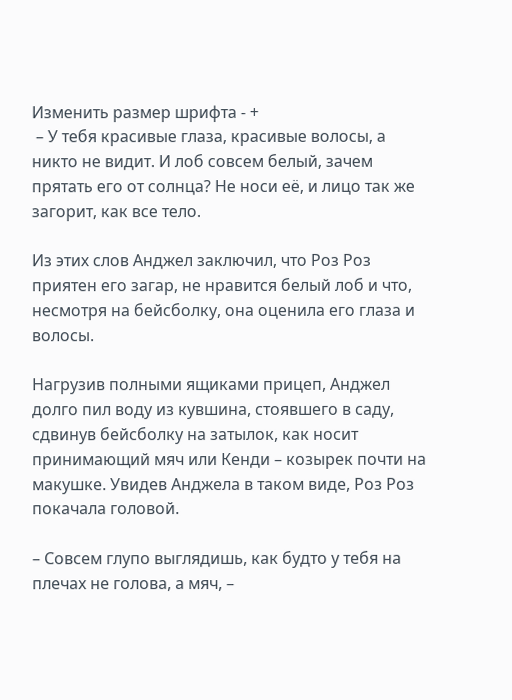Изменить размер шрифта - +
 – У тебя красивые глаза, красивые волосы, а никто не видит. И лоб совсем белый, зачем прятать его от солнца? Не носи её, и лицо так же загорит, как все тело.

Из этих слов Анджел заключил, что Роз Роз приятен его загар, не нравится белый лоб и что, несмотря на бейсболку, она оценила его глаза и волосы.

Нагрузив полными ящиками прицеп, Анджел долго пил воду из кувшина, стоявшего в саду, сдвинув бейсболку на затылок, как носит принимающий мяч или Кенди – козырек почти на макушке. Увидев Анджела в таком виде, Роз Роз покачала головой.

– Совсем глупо выглядишь, как будто у тебя на плечах не голова, а мяч, –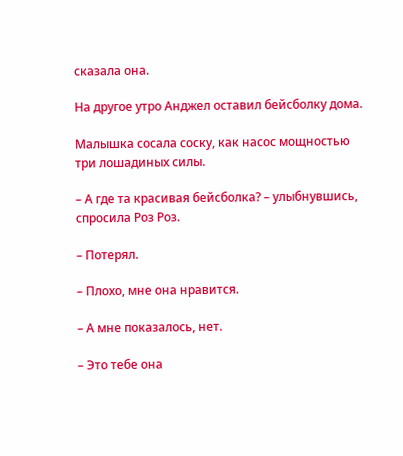сказала она.

На другое утро Анджел оставил бейсболку дома.

Малышка сосала соску, как насос мощностью три лошадиных силы.

– А где та красивая бейсболка? – улыбнувшись, спросила Роз Роз.

– Потерял.

– Плохо, мне она нравится.

– А мне показалось, нет.

– Это тебе она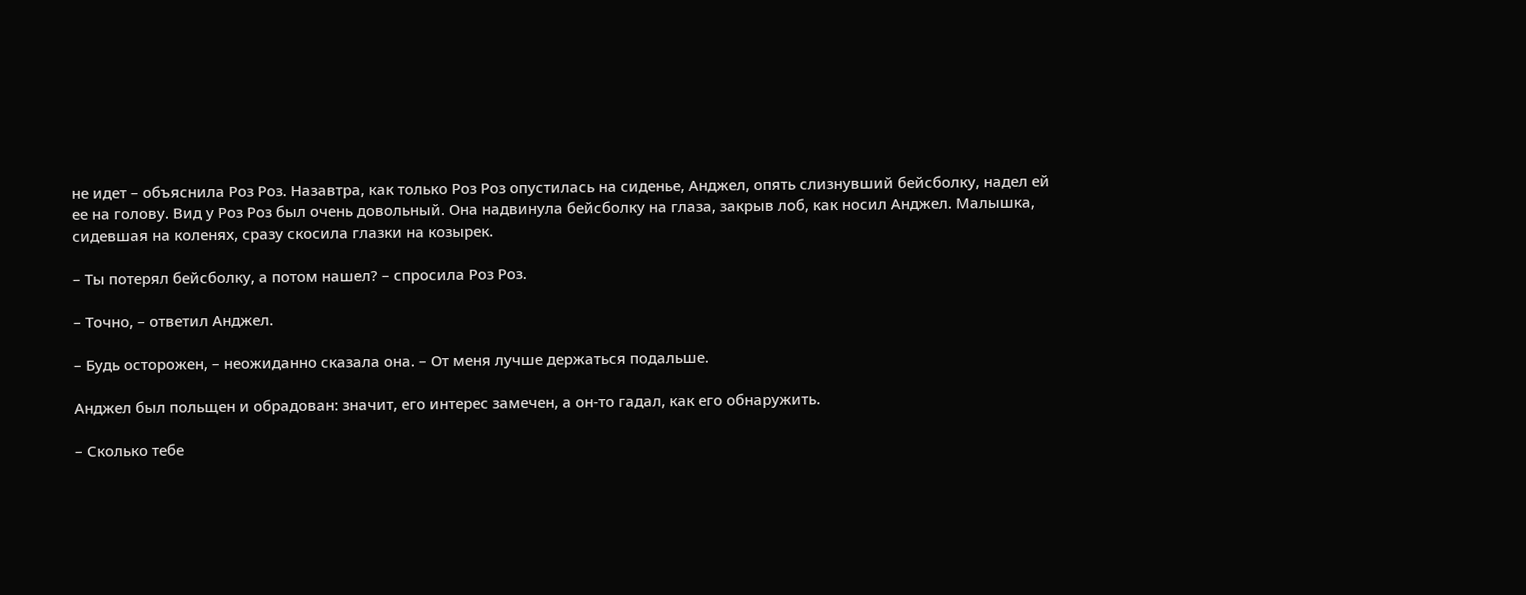не идет – объяснила Роз Роз. Назавтра, как только Роз Роз опустилась на сиденье, Анджел, опять слизнувший бейсболку, надел ей ее на голову. Вид у Роз Роз был очень довольный. Она надвинула бейсболку на глаза, закрыв лоб, как носил Анджел. Малышка, сидевшая на коленях, сразу скосила глазки на козырек.

– Ты потерял бейсболку, а потом нашел? – спросила Роз Роз.

– Точно, – ответил Анджел.

– Будь осторожен, – неожиданно сказала она. – От меня лучше держаться подальше.

Анджел был польщен и обрадован: значит, его интерес замечен, а он‑то гадал, как его обнаружить.

– Сколько тебе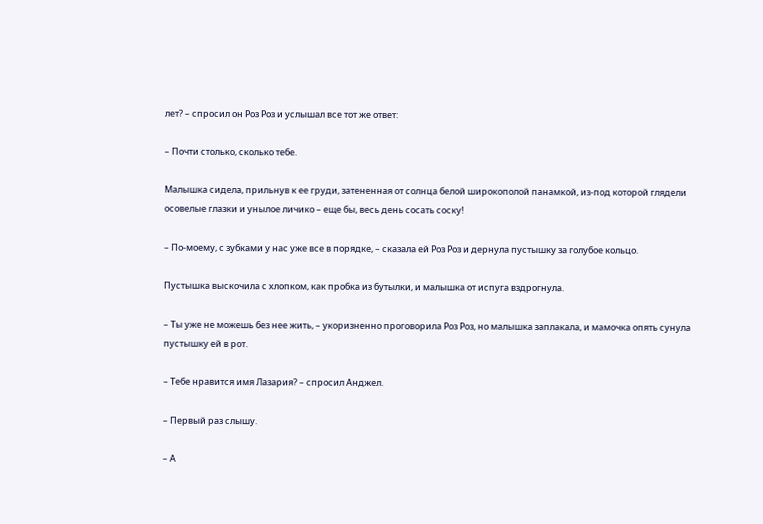лет? – спросил он Роз Роз и услышал все тот же ответ:

– Почти столько, сколько тебе.

Малышка сидела, прильнув к ее груди, затененная от солнца белой широкополой панамкой, из‑под которой глядели осовелые глазки и унылое личико – еще бы, весь день сосать соску!

– По‑моему, с зубками у нас уже все в порядке, – сказала ей Роз Роз и дернула пустышку за голубое кольцо.

Пустышка выскочила с хлопком, как пробка из бутылки, и малышка от испуга вздрогнула.

– Ты уже не можешь без нее жить, – укоризненно проговорила Роз Роз, но малышка заплакала, и мамочка опять сунула пустышку ей в рот.

– Тебе нравится имя Лазария? – спросил Анджел.

– Первый раз слышу.

– А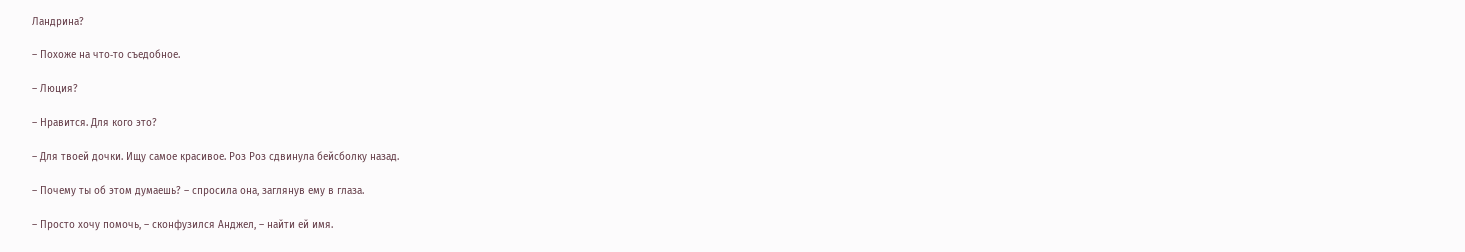Ландрина?

– Похоже на что‑то съедобное.

– Люция?

– Нравится. Для кого это?

– Для твоей дочки. Ищу самое красивое. Роз Роз сдвинула бейсболку назад.

– Почему ты об этом думаешь? – спросила она, заглянув ему в глаза.

– Просто хочу помочь, – сконфузился Анджел, – найти ей имя.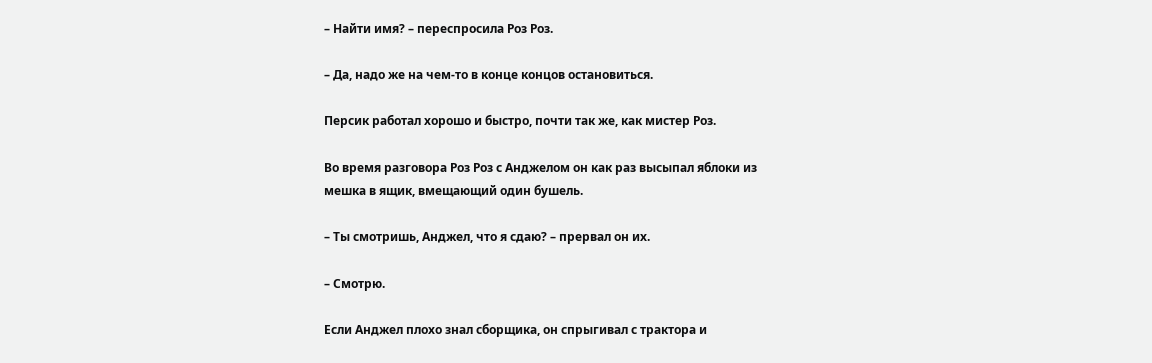– Найти имя? – переспросила Роз Роз.

– Да, надо же на чем‑то в конце концов остановиться.

Персик работал хорошо и быстро, почти так же, как мистер Роз.

Во время разговора Роз Роз с Анджелом он как раз высыпал яблоки из мешка в ящик, вмещающий один бушель.

– Ты смотришь, Анджел, что я сдаю? – прервал он их.

– Смотрю.

Если Анджел плохо знал сборщика, он спрыгивал с трактора и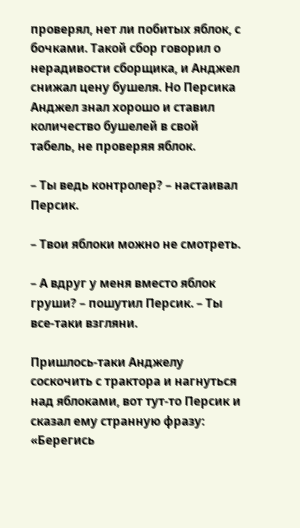проверял, нет ли побитых яблок, с бочками. Такой сбор говорил о нерадивости сборщика, и Анджел снижал цену бушеля. Но Персика Анджел знал хорошо и ставил количество бушелей в свой табель, не проверяя яблок.

– Ты ведь контролер? – настаивал Персик.

– Твои яблоки можно не смотреть.

– А вдруг у меня вместо яблок груши? – пошутил Персик. – Ты все‑таки взгляни.

Пришлось‑таки Анджелу соскочить с трактора и нагнуться над яблоками, вот тут‑то Персик и сказал ему странную фразу: «Берегись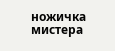ножичка мистера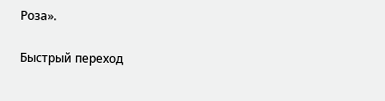Роза».

Быстрый переход